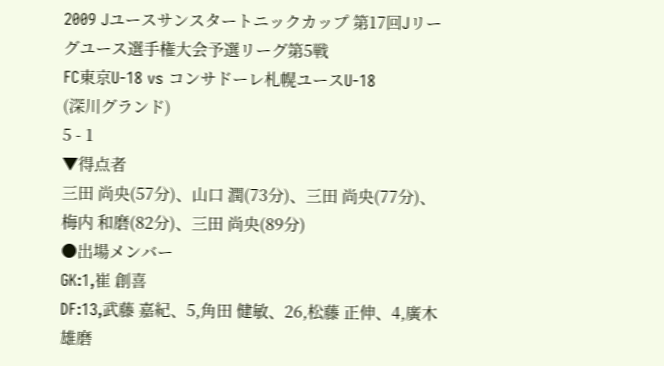2009 Jユースサンスタートニックカップ 第17回Jリーグユース選手権大会予選リーグ第5戦
FC東京U-18 vs コンサドーレ札幌ユースU-18
(深川グランド)
5 - 1
▼得点者
三田 尚央(57分)、山口 潤(73分)、三田 尚央(77分)、梅内 和磨(82分)、三田 尚央(89分)
●出場メンバー
GK:1,崔 創喜
DF:13,武藤 嘉紀、5,角田 健敏、26,松藤 正伸、4,廣木 雄磨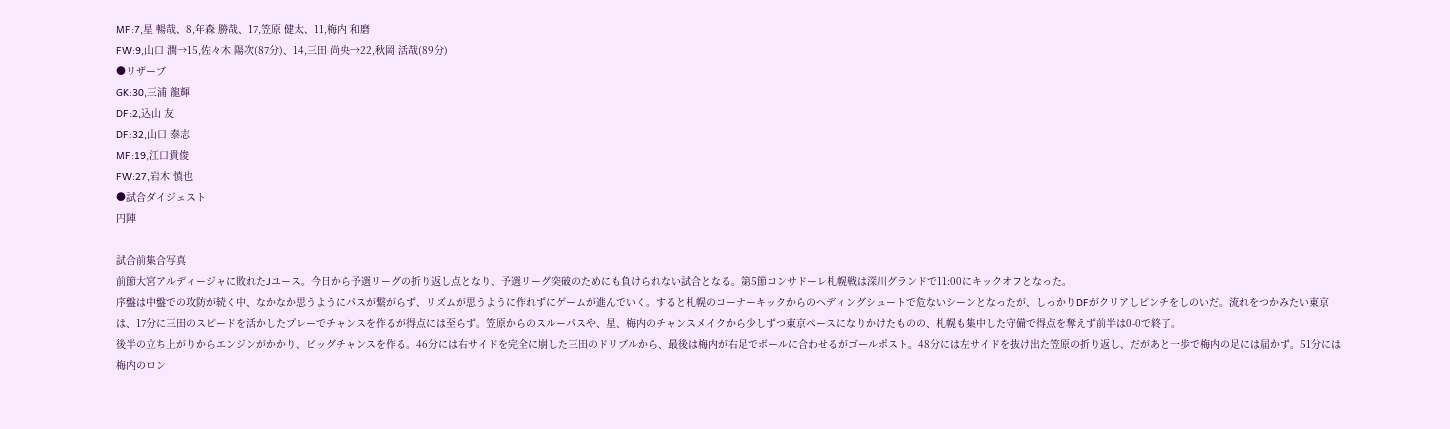MF:7,星 暢哉、8,年森 勝哉、17,笠原 健太、11,梅内 和磨
FW:9,山口 潤→15,佐々木 陽次(87分)、14,三田 尚央→22,秋岡 活哉(89分)
●リザーブ
GK:30,三浦 龍輝
DF:2,込山 友
DF:32,山口 泰志
MF:19,江口貴俊
FW:27,岩木 慎也
●試合ダイジェスト
円陣

試合前集合写真
前節大宮アルディージャに敗れたJユース。今日から予選リーグの折り返し点となり、予選リーグ突破のためにも負けられない試合となる。第5節コンサドーレ札幌戦は深川グランドで11:00にキックオフとなった。
序盤は中盤での攻防が続く中、なかなか思うようにパスが繋がらず、リズムが思うように作れずにゲームが進んでいく。すると札幌のコーナーキックからのヘディングシュートで危ないシーンとなったが、しっかりDFがクリアしピンチをしのいだ。流れをつかみたい東京は、17分に三田のスピードを活かしたプレーでチャンスを作るが得点には至らず。笠原からのスルーパスや、星、梅内のチャンスメイクから少しずつ東京ペースになりかけたものの、札幌も集中した守備で得点を奪えず前半は0-0で終了。
後半の立ち上がりからエンジンがかかり、ビッグチャンスを作る。46分には右サイドを完全に崩した三田のドリブルから、最後は梅内が右足でボールに合わせるがゴールポスト。48分には左サイドを抜け出た笠原の折り返し、だがあと一歩で梅内の足には届かず。51分には梅内のロン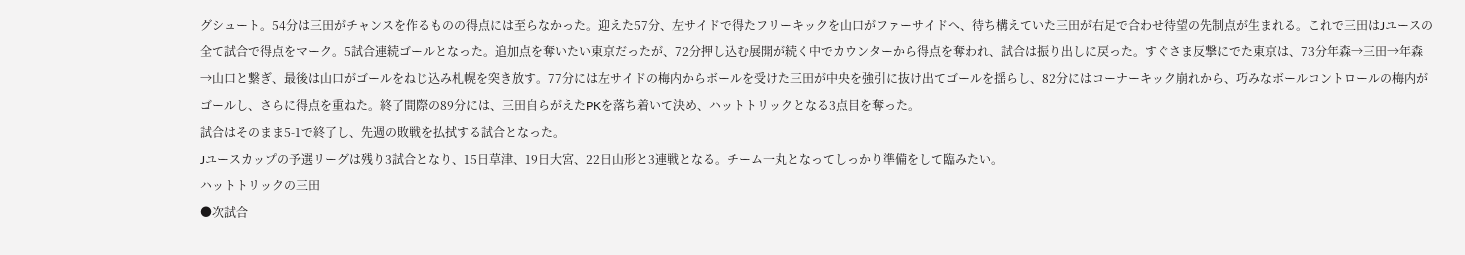グシュート。54分は三田がチャンスを作るものの得点には至らなかった。迎えた57分、左サイドで得たフリーキックを山口がファーサイドへ、待ち構えていた三田が右足で合わせ待望の先制点が生まれる。これで三田はJユースの全て試合で得点をマーク。5試合連続ゴールとなった。追加点を奪いたい東京だったが、72分押し込む展開が続く中でカウンターから得点を奪われ、試合は振り出しに戻った。すぐさま反撃にでた東京は、73分年森→三田→年森→山口と繋ぎ、最後は山口がゴールをねじ込み札幌を突き放す。77分には左サイドの梅内からボールを受けた三田が中央を強引に抜け出てゴールを揺らし、82分にはコーナーキック崩れから、巧みなボールコントロールの梅内がゴールし、さらに得点を重ねた。終了間際の89分には、三田自らがえたPKを落ち着いて決め、ハットトリックとなる3点目を奪った。
試合はそのまま5-1で終了し、先週の敗戦を払拭する試合となった。
Jユースカップの予選リーグは残り3試合となり、15日草津、19日大宮、22日山形と3連戦となる。チーム一丸となってしっかり準備をして臨みたい。
ハットトリックの三田
●次試合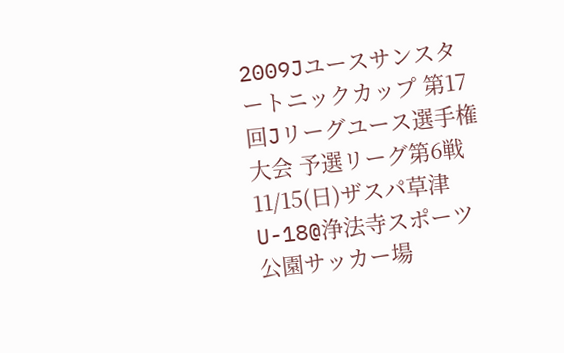2009Jユースサンスタートニックカップ 第17回Jリーグユース選手権大会 予選リーグ第6戦11/15(日)ザスパ草津U-18@浄法寺スポーツ公園サッカー場